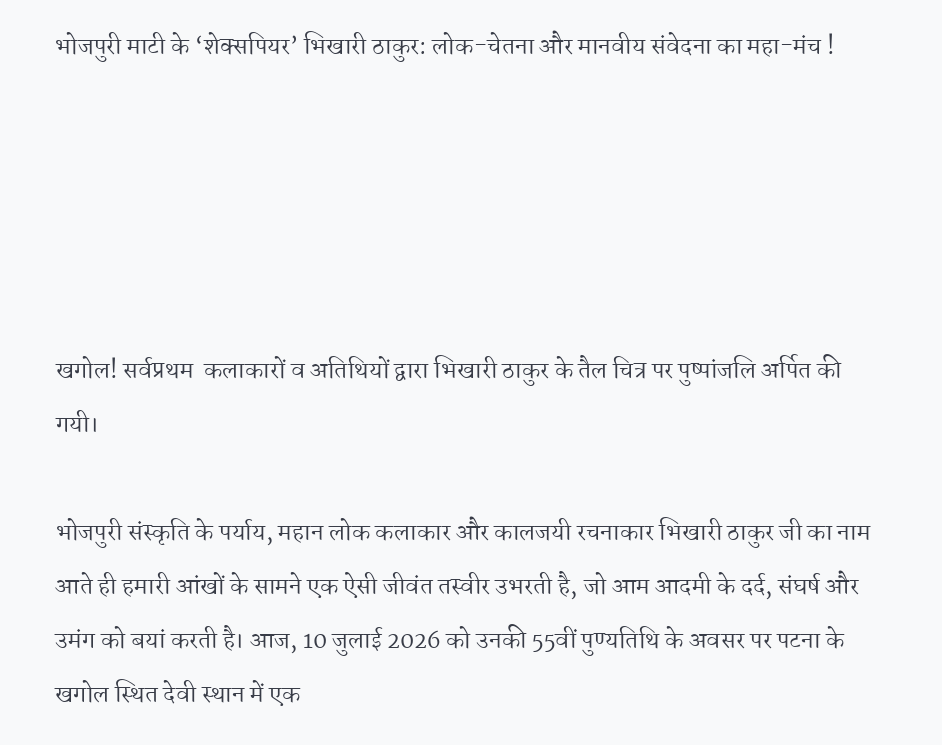भोजपुरी माटी के ‘शेक्सपियर’ भिखारी ठाकुर: लोक-चेतना और मानवीय संवेदना का महा-मंच !





खगोल! सर्वप्रथम  कलाकारों व अतिथियों द्वारा भिखारी ठाकुर के तैल चित्र पर पुष्पांजलि अर्पित की गयी।

भोजपुरी संस्कृति के पर्याय, महान लोक कलाकार और कालजयी रचनाकार भिखारी ठाकुर जी का नाम आते ही हमारी आंखों के सामने एक ऐसी जीवंत तस्वीर उभरती है, जो आम आदमी के दर्द, संघर्ष और उमंग को बयां करती है। आज, 10 जुलाई 2026 को उनकी 55वीं पुण्यतिथि के अवसर पर पटना के खगोल स्थित देवी स्थान में एक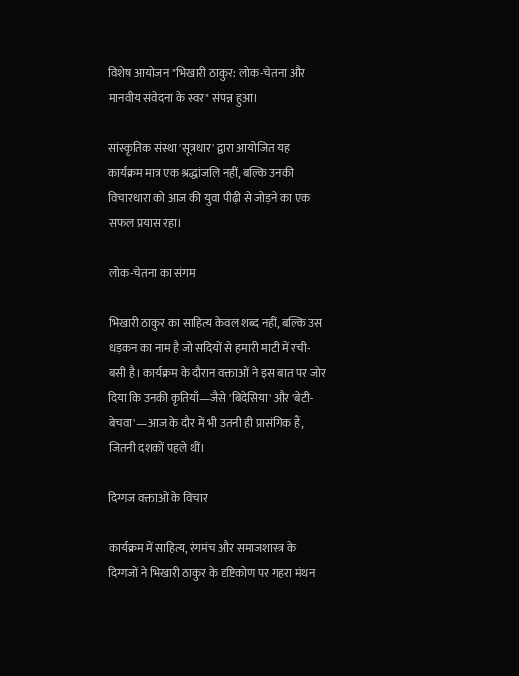विशेष आयोजन "भिखारी ठाकुर: लोक-चेतना और मानवीय संवेदना के स्वर" संपन्न हुआ।

सांस्कृतिक संस्था 'सूत्रधार' द्वारा आयोजित यह कार्यक्रम मात्र एक श्रद्धांजलि नहीं, बल्कि उनकी विचारधारा को आज की युवा पीढ़ी से जोड़ने का एक सफल प्रयास रहा।

लोक-चेतना का संगम

भिखारी ठाकुर का साहित्य केवल शब्द नहीं, बल्कि उस धड़कन का नाम है जो सदियों से हमारी माटी में रची-बसी है। कार्यक्रम के दौरान वक्ताओं ने इस बात पर जोर दिया कि उनकी कृतियाँ—जैसे 'बिदेसिया' और 'बेटी-बेचवा'—आज के दौर में भी उतनी ही प्रासंगिक हैं, जितनी दशकों पहले थीं।

दिग्गज वक्ताओं के विचार

कार्यक्रम में साहित्य, रंगमंच और समाजशास्त्र के दिग्गजों ने भिखारी ठाकुर के दृष्टिकोण पर गहरा मंथन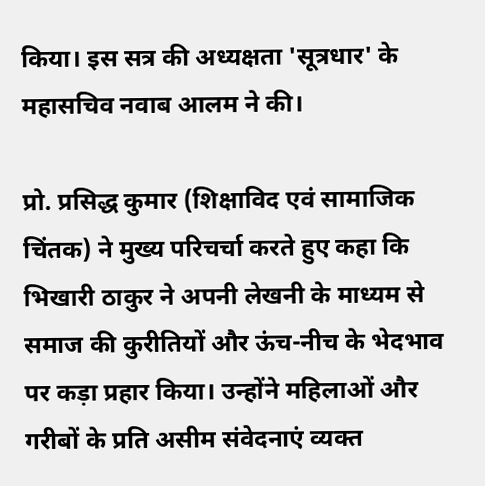किया। इस सत्र की अध्यक्षता 'सूत्रधार' के महासचिव नवाब आलम ने की।

प्रो. प्रसिद्ध कुमार (शिक्षाविद एवं सामाजिक चिंतक) ने मुख्य परिचर्चा करते हुए कहा कि भिखारी ठाकुर ने अपनी लेखनी के माध्यम से समाज की कुरीतियों और ऊंच-नीच के भेदभाव पर कड़ा प्रहार किया। उन्होंने महिलाओं और गरीबों के प्रति असीम संवेदनाएं व्यक्त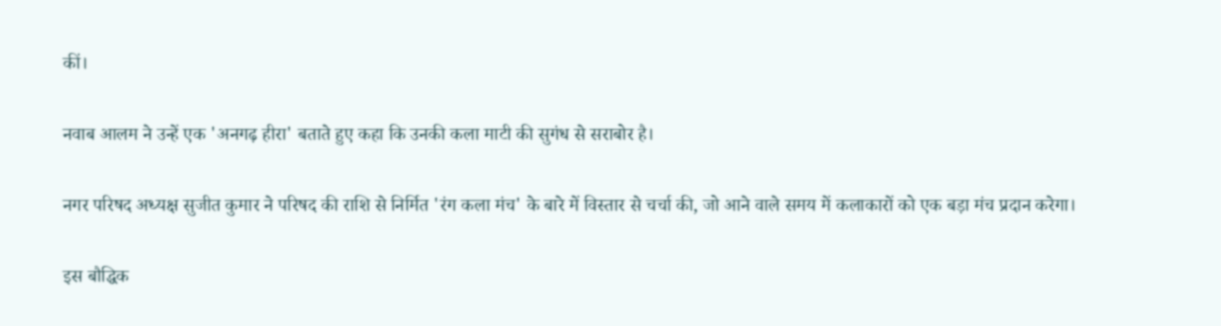कीं।

नवाब आलम ने उन्हें एक 'अनगढ़ हीरा' बताते हुए कहा कि उनकी कला माटी की सुगंध से सराबोर है।

नगर परिषद अध्यक्ष सुजीत कुमार ने परिषद की राशि से निर्मित 'रंग कला मंच' के बारे में विस्तार से चर्चा की, जो आने वाले समय में कलाकारों को एक बड़ा मंच प्रदान करेगा।

इस बौद्धिक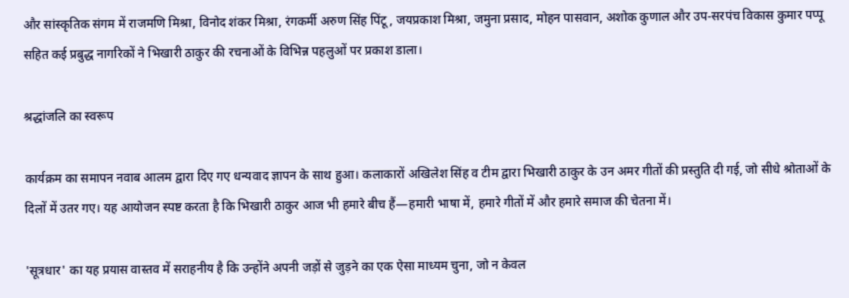और सांस्कृतिक संगम में राजमणि मिश्रा, विनोद शंकर मिश्रा, रंगकर्मी अरुण सिंह पिंटू, जयप्रकाश मिश्रा, जमुना प्रसाद, मोहन पासवान, अशोक कुणाल और उप-सरपंच विकास कुमार पप्पू सहित कई प्रबुद्ध नागरिकों ने भिखारी ठाकुर की रचनाओं के विभिन्न पहलुओं पर प्रकाश डाला।

श्रद्धांजलि का स्वरूप

कार्यक्रम का समापन नवाब आलम द्वारा दिए गए धन्यवाद ज्ञापन के साथ हुआ। कलाकारों अखिलेश सिंह व टीम द्वारा भिखारी ठाकुर के उन अमर गीतों की प्रस्तुति दी गई, जो सीधे श्रोताओं के दिलों में उतर गए। यह आयोजन स्पष्ट करता है कि भिखारी ठाकुर आज भी हमारे बीच हैं—हमारी भाषा में, हमारे गीतों में और हमारे समाज की चेतना में।

'सूत्रधार' का यह प्रयास वास्तव में सराहनीय है कि उन्होंने अपनी जड़ों से जुड़ने का एक ऐसा माध्यम चुना, जो न केवल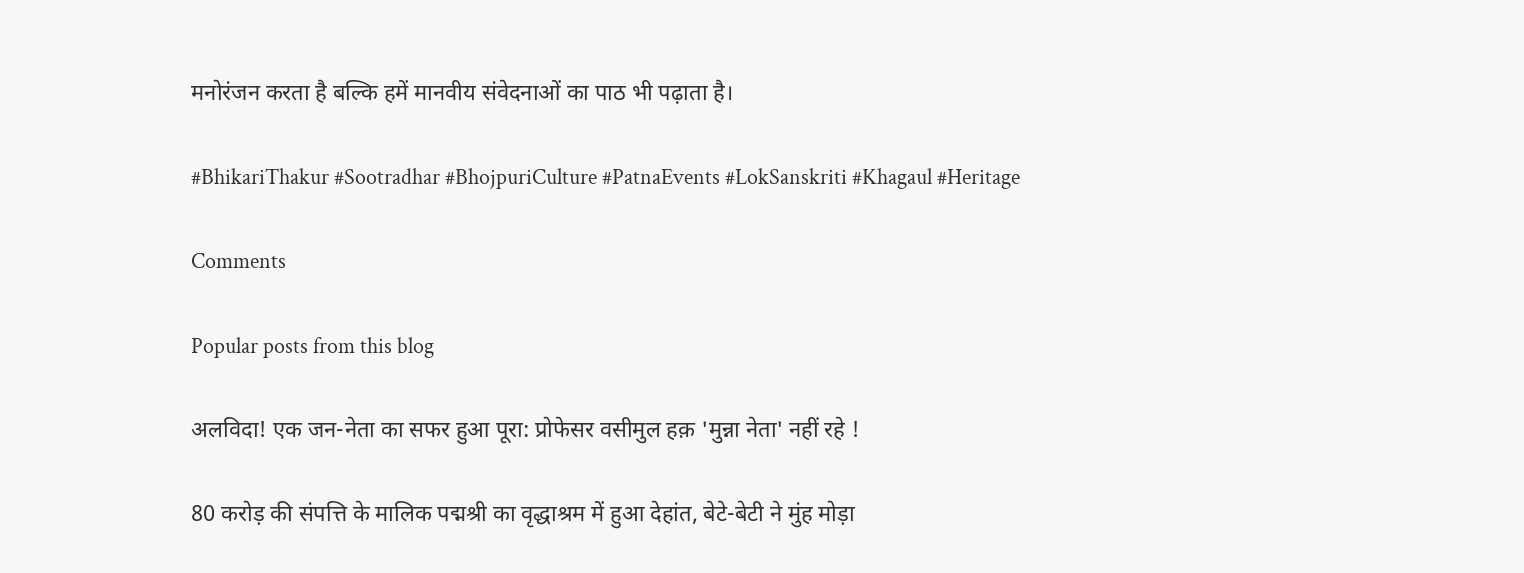मनोरंजन करता है बल्कि हमें मानवीय संवेदनाओं का पाठ भी पढ़ाता है।

#BhikariThakur #Sootradhar #BhojpuriCulture #PatnaEvents #LokSanskriti #Khagaul #Heritage

Comments

Popular posts from this blog

अलविदा! एक जन-नेता का सफर हुआ पूरा: प्रोफेसर वसीमुल हक़ 'मुन्ना नेता' नहीं रहे !

80 करोड़ की संपत्ति के मालिक पद्मश्री का वृद्धाश्रम में हुआ देहांत, बेटे-बेटी ने मुंह मोड़ा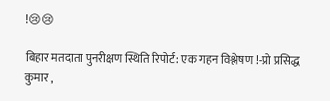!😢😢

बिहार मतदाता पुनरीक्षण स्थिति रिपोर्ट: एक गहन विश्लेषण !-प्रो प्रसिद्ध कुमार ,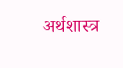अर्थशास्त्र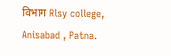विभाग Rlsy college, Anisabad , Patna.